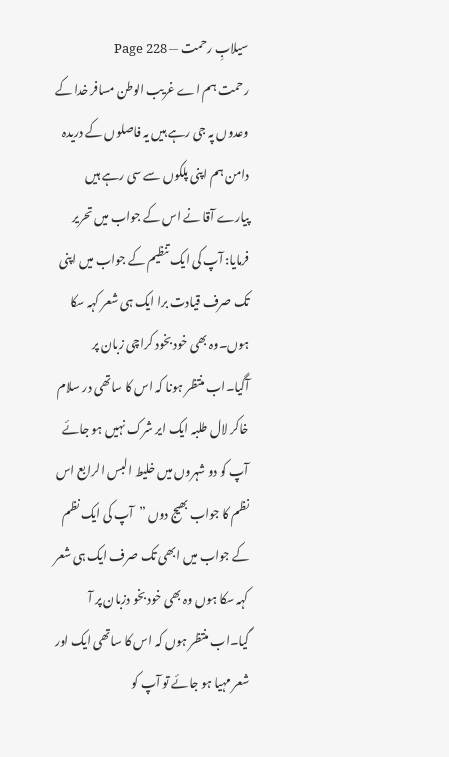سیلابِ رحمت — Page 228
رحمت ہم اے غریب الوطن مسافر خدا کے وعدوں پہ جی رہے ہیں یہ فاصلوں کے دریدہ دامن ہم اپنی پلکوں سے سی رہے ہیں پیارے آقا نے اس کے جواب میں تحریر فرمایا: آپ کی ایک تنظیم کے جواب میں اپنی تک صرف قیادت برا ایک ہی شعر کہہ سکا ہوں۔وہ بھی خود بخود کراچی زبان پر آگیا۔اب منتظر ہونا کہ اس کا ساتھی در سلام خاکر لال طلبہ ایک ایر شرک نہیں ہو جائے آپ کو دو شہروں میں خلیط البس الرابع اس نظم کا جواب بھیج دوں ”آپ کی ایک نظم کے جواب میں ابھی تک صرف ایک ہی شعر کہہ سکا ہوں وہ بھی خود بخو دزبان پر آ گیا۔اب منتظر ہوں کہ اس کا ساتھی ایک اور شعر مہیا ہو جائے تو آپ کو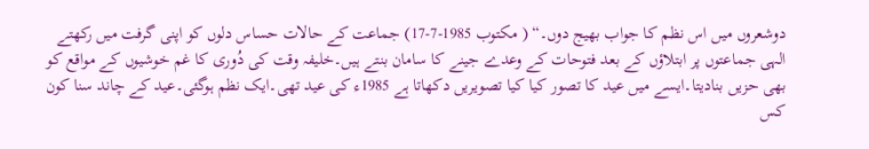دوشعروں میں اس نظم کا جواب بھیج دوں۔“ ( مكتوب 1985-7-17) جماعت کے حالات حساس دلوں کو اپنی گرفت میں رکھتے الہی جماعتوں پر ابتلاؤں کے بعد فتوحات کے وعدے جینے کا سامان بنتے ہیں۔خلیفہ وقت کی دُوری کا غم خوشیوں کے مواقع کو بھی حزیں بنادیتا۔ایسے میں عید کا تصور کیا کیا تصویریں دکھاتا ہے 1985ء کی عید تھی۔ایک نظم ہوگئی۔عید کے چاند سنا کون کس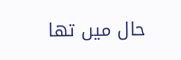حال میں تھا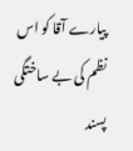پیارے آقا کو اس نظم کی بے ساختگی پسند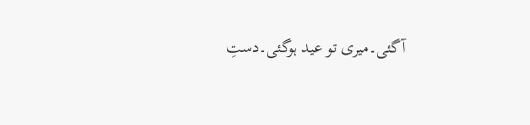آگئی۔میری تو عید ہوگئی۔دستِ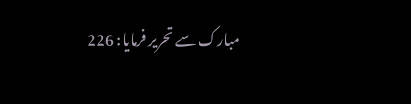مبارک سے تحریر فرمایا: 226